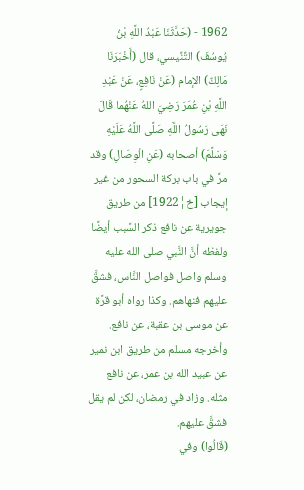1962 - (حَدَّثَنَا عَبْدُ اللَّهِ بْنُ يُوسُفَ) التِّنِّيسي، قال (أَخْبَرَنَا مَالِكٌ) الإمام (عَنْ نَافِعٍ، عَنْ عَبْدِ اللَّهِ بْنِ عُمَرَ رَضِيَ اللهُ عَنْهُما قَالَ نَهَى رَسُولُ اللَّهِ صَلَّى اللَّهُ عَلَيْهِ وَسَلَّمَ) أصحابه (عَنِ الْوِصَالِ) وقد مرَّ في باب بركة السحور من غير إيجاب [خ¦1922] من طريق جويرية عن نافع ذكر السَّبب أيضًا ولفظه أنَّ النَّبي صلى الله عليه وسلم واصل فواصل النَّاس، فشقَّ عليهم فنهاهم. وكذا رواه أبو قرَّة عن موسى بن عقبة، عن نافع. وأخرجه مسلم من طريق ابن نمير عن عبيد الله بن عمر، عن نافع مثله. وزاد في رمضان، لكن لم يقل فشقَّ عليهم.
(قَالُوا) وفي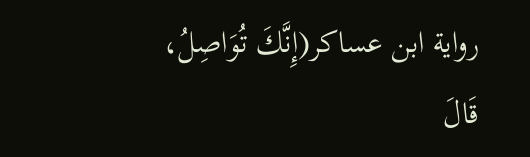رواية ابن عساكر(إِنَّكَ تُوَاصِلُ، قَالَ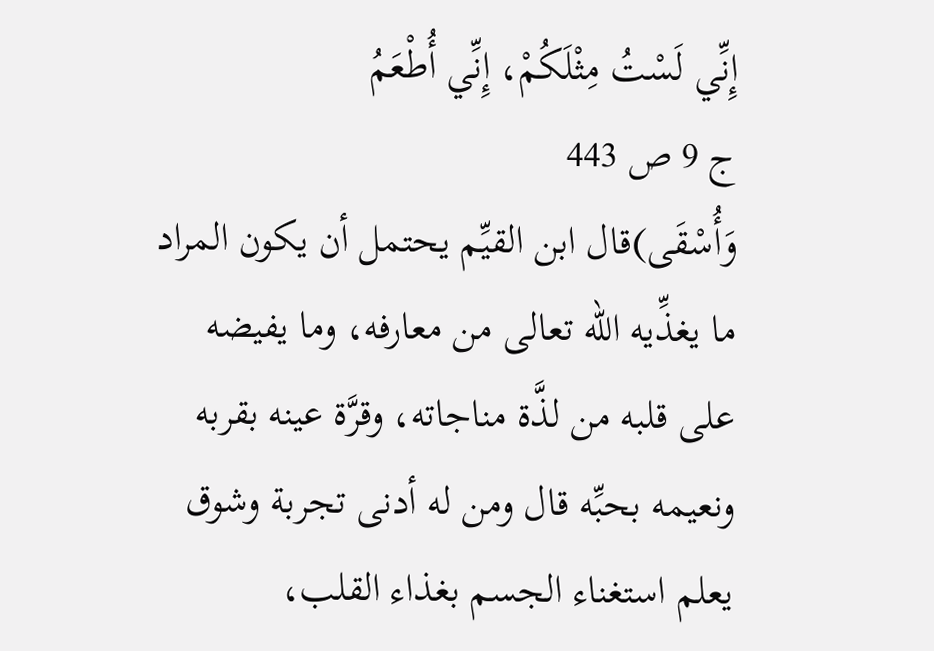إِنِّي لَسْتُ مِثْلَكُمْ، إِنِّي أُطْعَمُ
ج 9 ص 443
وَأُسْقَى)قال ابن القيِّم يحتمل أن يكون المراد ما يغذِّيه الله تعالى من معارفه، وما يفيضه على قلبه من لذَّة مناجاته، وقرَّة عينه بقربه ونعيمه بحبِّه قال ومن له أدنى تجربة وشوق يعلم استغناء الجسم بغذاء القلب،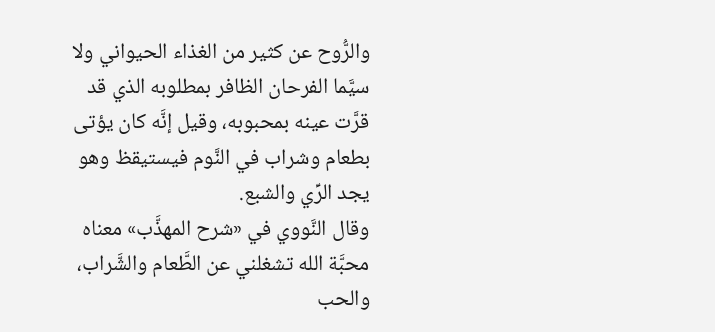والرُّوح عن كثير من الغذاء الحيواني ولا سيَّما الفرحان الظافر بمطلوبه الذي قد قرَّت عينه بمحبوبه، وقيل إنَّه كان يؤتى بطعام وشراب في النَّوم فيستيقظ وهو يجد الرِّي والشبع.
وقال النَّووي في «شرح المهذَّب» معناه محبَّة الله تشغلني عن الطَّعام والشَّراب، والحب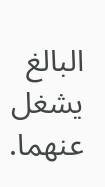البالغ يشغل عنهما.